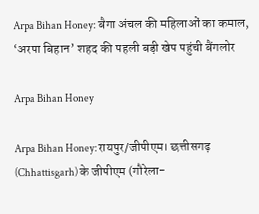Arpa Bihan Honey: बैगा अंचल की महिलाओं का कमाल, ‘अरपा बिहान’ शहद की पहली बड़ी खेप पहुंची बैंगलोर

Arpa Bihan Honey

Arpa Bihan Honey:रायपुर/जीपीएम। छत्तीसगढ़ (Chhattisgarh) के जीपीएम (गौरेला-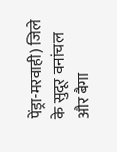पेंड्रा-मरवाही) जिले के सुदूर वनांचल और बैगा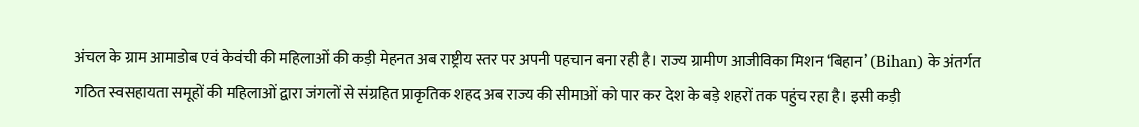अंचल के ग्राम आमाडोब एवं केवंची की महिलाओं की कड़ी मेहनत अब राष्ट्रीय स्तर पर अपनी पहचान बना रही है। राज्य ग्रामीण आजीविका मिशन ‘बिहान’ (Bihan) के अंतर्गत गठित स्वसहायता समूहों की महिलाओं द्वारा जंगलों से संग्रहित प्राकृतिक शहद अब राज्य की सीमाओं को पार कर देश के बड़े शहरों तक पहुंच रहा है। इसी कड़ी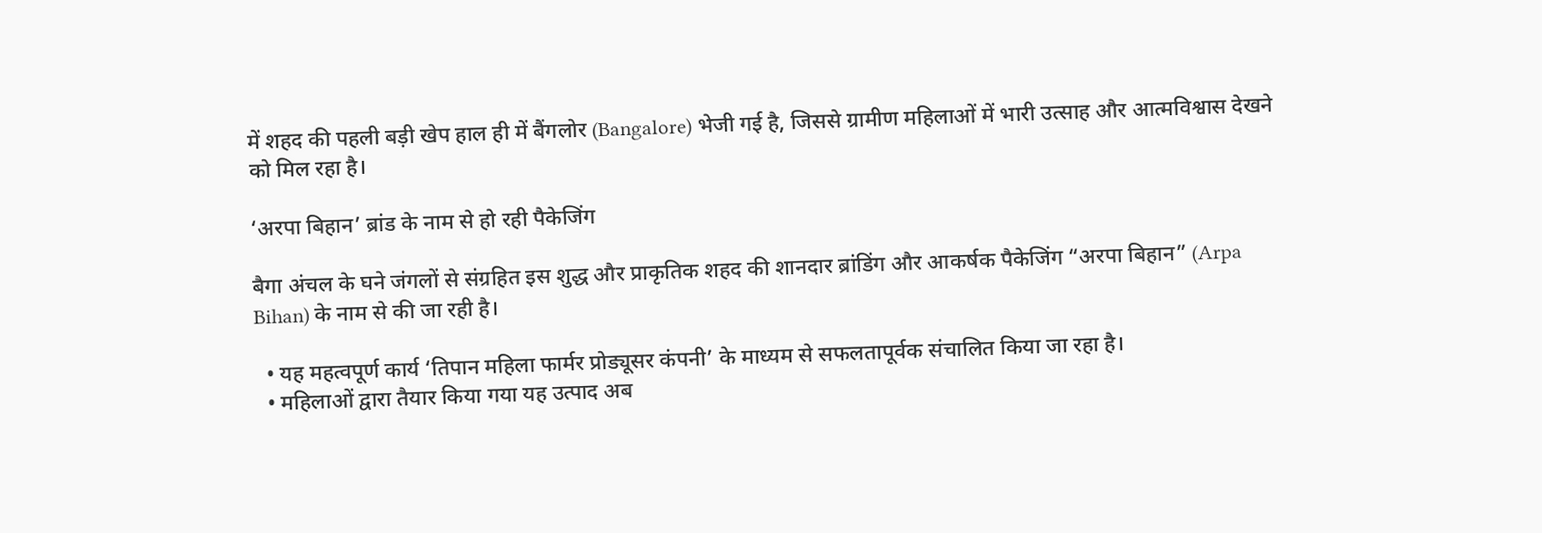में शहद की पहली बड़ी खेप हाल ही में बैंगलोर (Bangalore) भेजी गई है, जिससे ग्रामीण महिलाओं में भारी उत्साह और आत्मविश्वास देखने को मिल रहा है।

‘अरपा बिहान’ ब्रांड के नाम से हो रही पैकेजिंग

बैगा अंचल के घने जंगलों से संग्रहित इस शुद्ध और प्राकृतिक शहद की शानदार ब्रांडिंग और आकर्षक पैकेजिंग “अरपा बिहान” (Arpa Bihan) के नाम से की जा रही है।

  • यह महत्वपूर्ण कार्य ‘तिपान महिला फार्मर प्रोड्यूसर कंपनी’ के माध्यम से सफलतापूर्वक संचालित किया जा रहा है।
  • महिलाओं द्वारा तैयार किया गया यह उत्पाद अब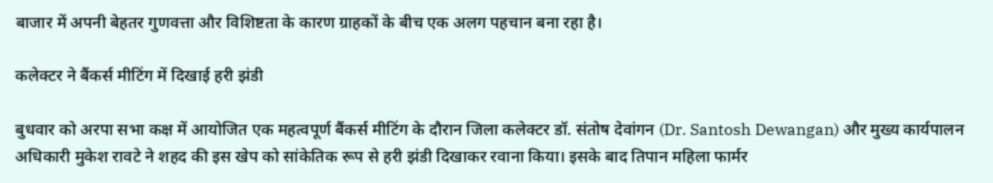बाजार में अपनी बेहतर गुणवत्ता और विशिष्टता के कारण ग्राहकों के बीच एक अलग पहचान बना रहा है।

कलेक्टर ने बैंकर्स मीटिंग में दिखाई हरी झंडी

बुधवार को अरपा सभा कक्ष में आयोजित एक महत्वपूर्ण बैंकर्स मीटिंग के दौरान जिला कलेक्टर डॉ. संतोष देवांगन (Dr. Santosh Dewangan) और मुख्य कार्यपालन अधिकारी मुकेश रावटे ने शहद की इस खेप को सांकेतिक रूप से हरी झंडी दिखाकर रवाना किया। इसके बाद तिपान महिला फार्मर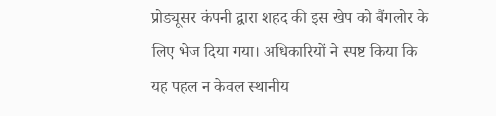प्रोड्यूसर कंपनी द्वारा शहद की इस खेप को बैंगलोर के लिए भेज दिया गया। अधिकारियों ने स्पष्ट किया कि यह पहल न केवल स्थानीय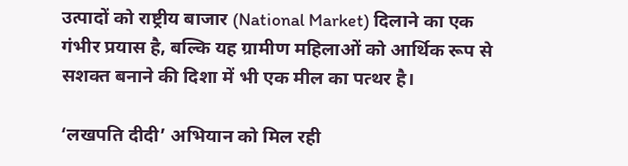उत्पादों को राष्ट्रीय बाजार (National Market) दिलाने का एक गंभीर प्रयास है, बल्कि यह ग्रामीण महिलाओं को आर्थिक रूप से सशक्त बनाने की दिशा में भी एक मील का पत्थर है।

‘लखपति दीदी’ अभियान को मिल रही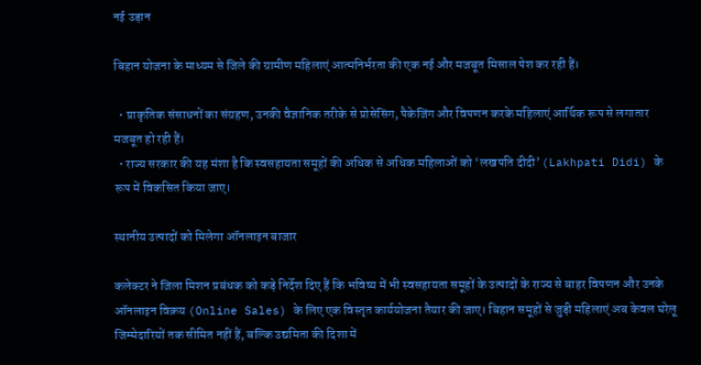नई उड़ान

बिहान योजना के माध्यम से जिले की ग्रामीण महिलाएं आत्मनिर्भरता की एक नई और मजबूत मिसाल पेश कर रही हैं।

  • प्राकृतिक संसाधनों का संग्रहण, उनकी वैज्ञानिक तरीके से प्रोसेसिंग, पैकेजिंग और विपणन करके महिलाएं आर्थिक रूप से लगातार मजबूत हो रही हैं।
  • राज्य सरकार की यह मंशा है कि स्वसहायता समूहों की अधिक से अधिक महिलाओं को ‘लखपति दीदी’ (Lakhpati Didi) के रूप में विकसित किया जाए।

स्थानीय उत्पादों को मिलेगा ऑनलाइन बाजार

कलेक्टर ने जिला मिशन प्रबंधक को कड़े निर्देश दिए हैं कि भविष्य में भी स्वसहायता समूहों के उत्पादों के राज्य से बाहर विपणन और उनके ऑनलाइन विक्रय (Online Sales) के लिए एक विस्तृत कार्ययोजना तैयार की जाए। बिहान समूहों से जुड़ी महिलाएं अब केवल घरेलू जिम्मेदारियों तक सीमित नहीं हैं, बल्कि उद्यमिता की दिशा में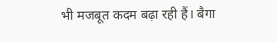भी मजबूत कदम बढ़ा रही हैं। बैगा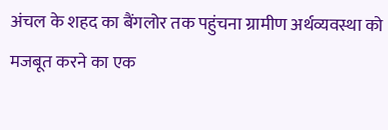अंचल के शहद का बैंगलोर तक पहुंचना ग्रामीण अर्थव्यवस्था को मजबूत करने का एक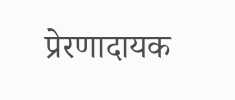प्रेरणादायक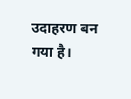उदाहरण बन गया है।